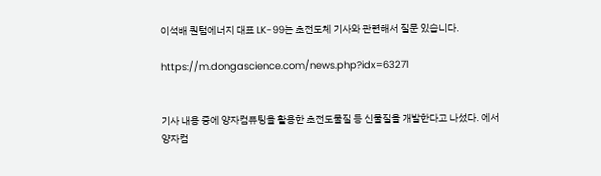이석배 퀀텀에너지 대표 LK-99는 초전도체 기사와 관련해서 질문 있습니다.

https://m.dongascience.com/news.php?idx=63271


기사 내용 중에 양자컴퓨팅을 활용한 초전도물질 등 신물질을 개발한다고 나섰다. 에서 양자컴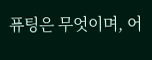퓨팅은 무엇이며, 어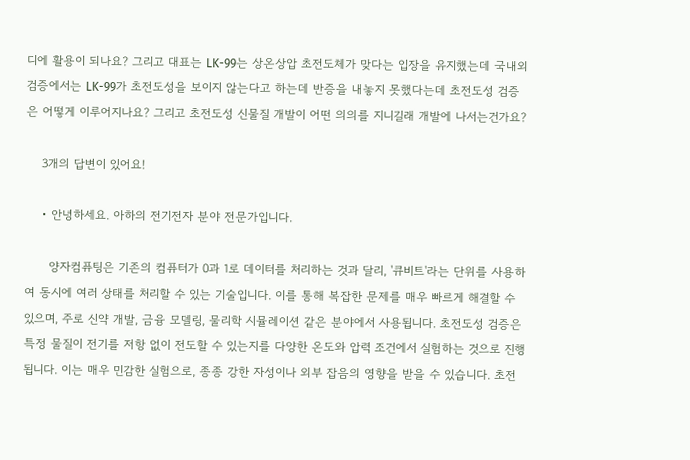디에 활용이 되나요? 그리고 대표는 LK-99는 상온상압 초전도체가 맞다는 입장을 유지했는데 국내외 검증에서는 LK-99가 초전도성을 보이지 않는다고 하는데 반증을 내놓지 못했다는데 초전도성 검증은 어떻게 이루어지나요? 그리고 초전도성 신물질 개발이 어떤 의의를 지니길래 개발에 나서는건가요?

    3개의 답변이 있어요!

    • 안녕하세요. 아하의 전기전자 분야 전문가입니다.

      양자컴퓨팅은 기존의 컴퓨터가 0과 1로 데이터를 처리하는 것과 달리, '큐비트'라는 단위를 사용하여 동시에 여러 상태를 처리할 수 있는 기술입니다. 이를 통해 복잡한 문제를 매우 빠르게 해결할 수 있으며, 주로 신약 개발, 금융 모델링, 물리학 시뮬레이션 같은 분야에서 사용됩니다. 초전도성 검증은 특정 물질이 전기를 저항 없이 전도할 수 있는지를 다양한 온도와 압력 조건에서 실험하는 것으로 진행됩니다. 이는 매우 민감한 실험으로, 종종 강한 자성이나 외부 잡음의 영향을 받을 수 있습니다. 초전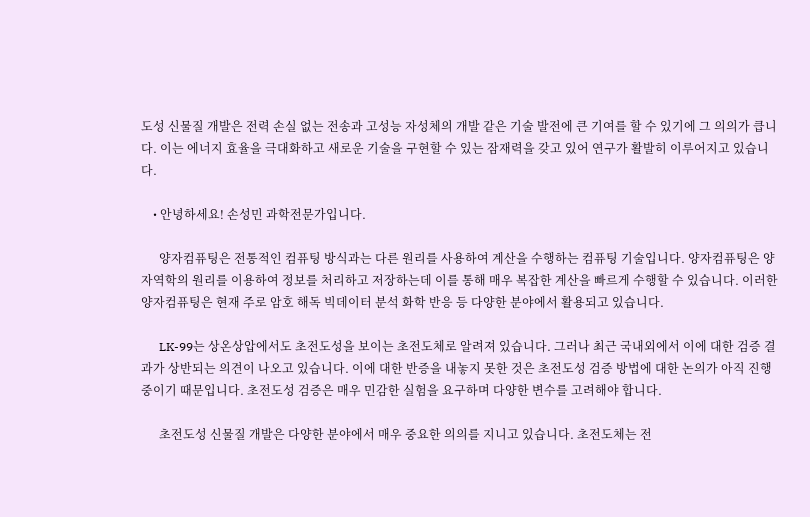도성 신물질 개발은 전력 손실 없는 전송과 고성능 자성체의 개발 같은 기술 발전에 큰 기여를 할 수 있기에 그 의의가 큽니다. 이는 에너지 효율을 극대화하고 새로운 기술을 구현할 수 있는 잠재력을 갖고 있어 연구가 활발히 이루어지고 있습니다.

    • 안녕하세요! 손성민 과학전문가입니다.

      양자컴퓨팅은 전통적인 컴퓨팅 방식과는 다른 원리를 사용하여 계산을 수행하는 컴퓨팅 기술입니다. 양자컴퓨팅은 양자역학의 원리를 이용하여 정보를 처리하고 저장하는데 이를 통해 매우 복잡한 계산을 빠르게 수행할 수 있습니다. 이러한 양자컴퓨팅은 현재 주로 암호 해독 빅데이터 분석 화학 반응 등 다양한 분야에서 활용되고 있습니다.

      LK-99는 상온상압에서도 초전도성을 보이는 초전도체로 알려져 있습니다. 그러나 최근 국내외에서 이에 대한 검증 결과가 상반되는 의견이 나오고 있습니다. 이에 대한 반증을 내놓지 못한 것은 초전도성 검증 방법에 대한 논의가 아직 진행 중이기 때문입니다. 초전도성 검증은 매우 민감한 실험을 요구하며 다양한 변수를 고려해야 합니다.

      초전도성 신물질 개발은 다양한 분야에서 매우 중요한 의의를 지니고 있습니다. 초전도체는 전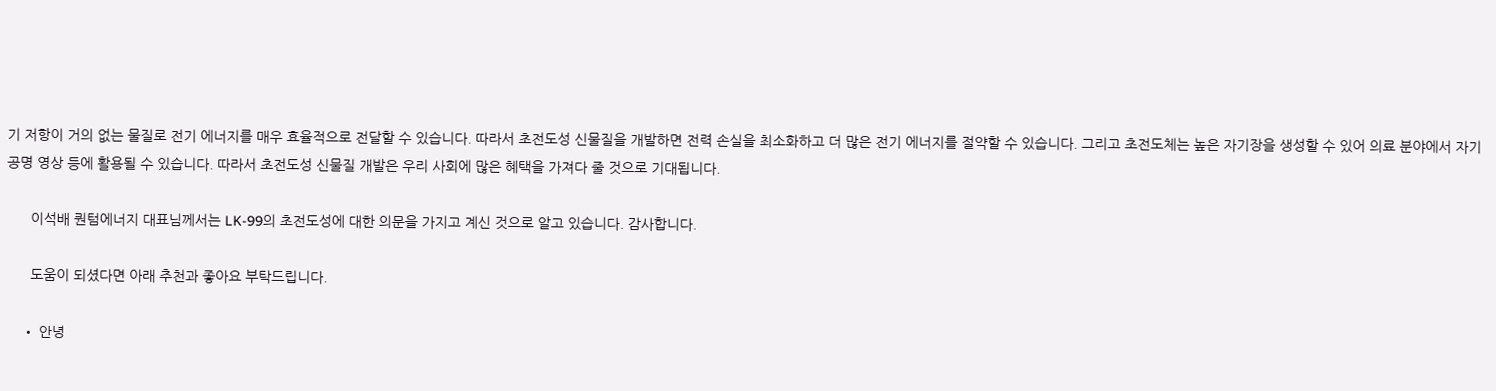기 저항이 거의 없는 물질로 전기 에너지를 매우 효율적으로 전달할 수 있습니다. 따라서 초전도성 신물질을 개발하면 전력 손실을 최소화하고 더 많은 전기 에너지를 절약할 수 있습니다. 그리고 초전도체는 높은 자기장을 생성할 수 있어 의료 분야에서 자기 공명 영상 등에 활용될 수 있습니다. 따라서 초전도성 신물질 개발은 우리 사회에 많은 혜택을 가져다 줄 것으로 기대됩니다.

      이석배 퀀텀에너지 대표님께서는 LK-99의 초전도성에 대한 의문을 가지고 계신 것으로 알고 있습니다. 감사합니다.

      도움이 되셨다면 아래 추천과 좋아요 부탁드립니다.

    • 안녕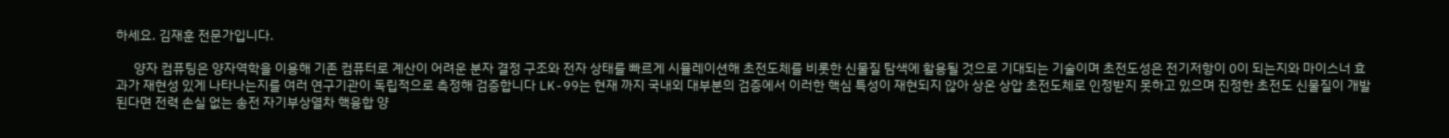하세요. 김재훈 전문가입니다.

      양자 컴퓨팅은 양자역학을 이용해 기존 컴퓨터로 계산이 어려운 분자 결정 구조와 전자 상태를 빠르게 시뮬레이션해 초전도체를 비롯한 신물질 탐색에 활용될 것으로 기대되는 기술이며 초전도성은 전기저항이 0이 되는지와 마이스너 효과가 재현성 있게 나타나는지를 여러 연구기관이 독립적으로 측정해 검증합니다 LK-99는 현재 까지 국내외 대부분의 검증에서 이러한 핵심 특성이 재현되지 않아 상온 상압 초전도체로 인정받지 못하고 있으며 진정한 초전도 신물질이 개발된다면 전력 손실 없는 송전 자기부상열차 핵융합 양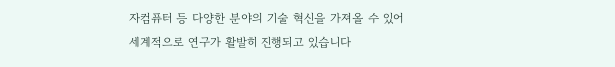자컴퓨터 등 다양한 분야의 기술 혁신을 가져올 수 있어 세계적으로 연구가 활발히 진행되고 있습니다